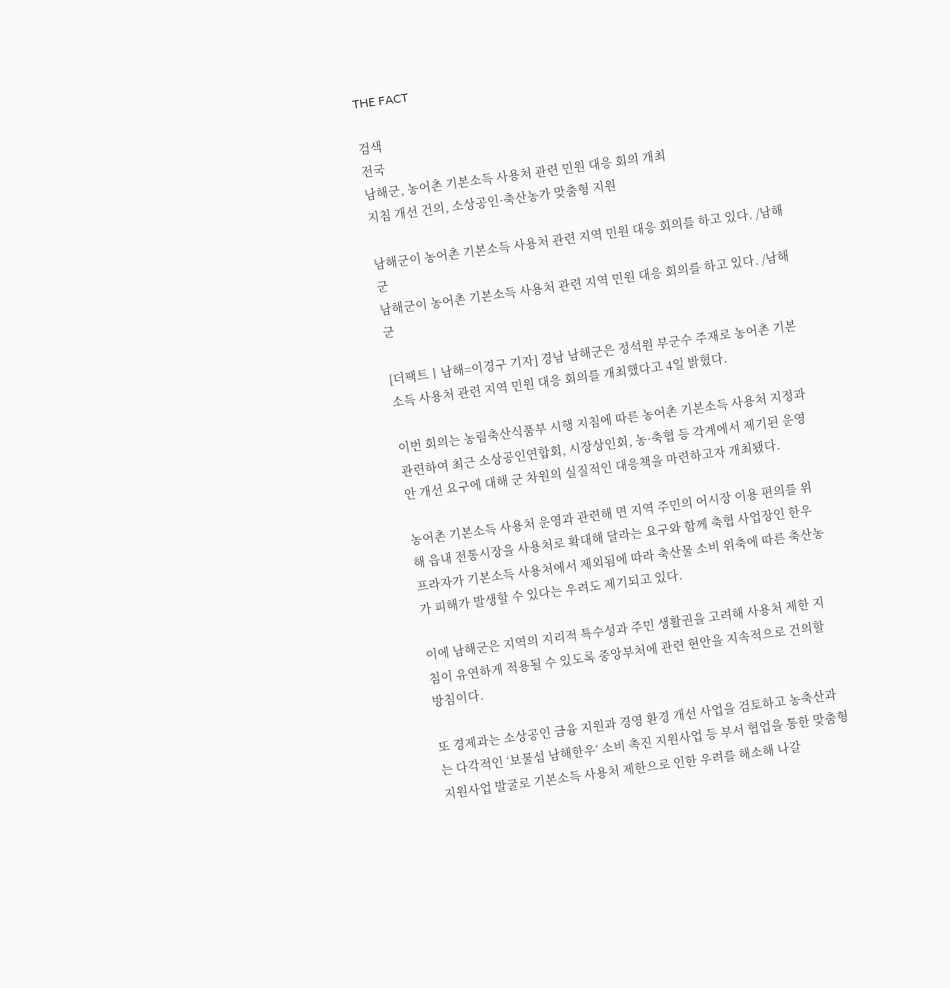THE FACT

검색
전국
남해군, 농어촌 기본소득 사용처 관련 민원 대응 회의 개최
지침 개선 건의, 소상공인·축산농가 맞춤형 지원

남해군이 농어촌 기본소득 사용처 관련 지역 민원 대응 회의를 하고 있다. /남해군
남해군이 농어촌 기본소득 사용처 관련 지역 민원 대응 회의를 하고 있다. /남해군

[더팩트ㅣ남해=이경구 기자] 경남 남해군은 정석원 부군수 주재로 농어촌 기본소득 사용처 관련 지역 민원 대응 회의를 개최했다고 4일 밝혔다.

이번 회의는 농림축산식품부 시행 지침에 따른 농어촌 기본소득 사용처 지정과 관련하여 최근 소상공인연합회, 시장상인회, 농·축협 등 각계에서 제기된 운영안 개선 요구에 대해 군 차원의 실질적인 대응책을 마련하고자 개최됐다.

농어촌 기본소득 사용처 운영과 관련해 면 지역 주민의 어시장 이용 편의를 위해 읍내 전통시장을 사용처로 확대해 달라는 요구와 함께 축협 사업장인 한우프라자가 기본소득 사용처에서 제외됨에 따라 축산물 소비 위축에 따른 축산농가 피해가 발생할 수 있다는 우려도 제기되고 있다.

이에 남해군은 지역의 지리적 특수성과 주민 생활권을 고려해 사용처 제한 지침이 유연하게 적용될 수 있도록 중앙부처에 관련 현안을 지속적으로 건의할 방침이다.

또 경제과는 소상공인 금융 지원과 경영 환경 개선 사업을 검토하고 농축산과는 다각적인 ‘보물섬 남해한우‘ 소비 촉진 지원사업 등 부서 협업을 통한 맞춤형 지원사업 발굴로 기본소득 사용처 제한으로 인한 우려를 해소해 나갈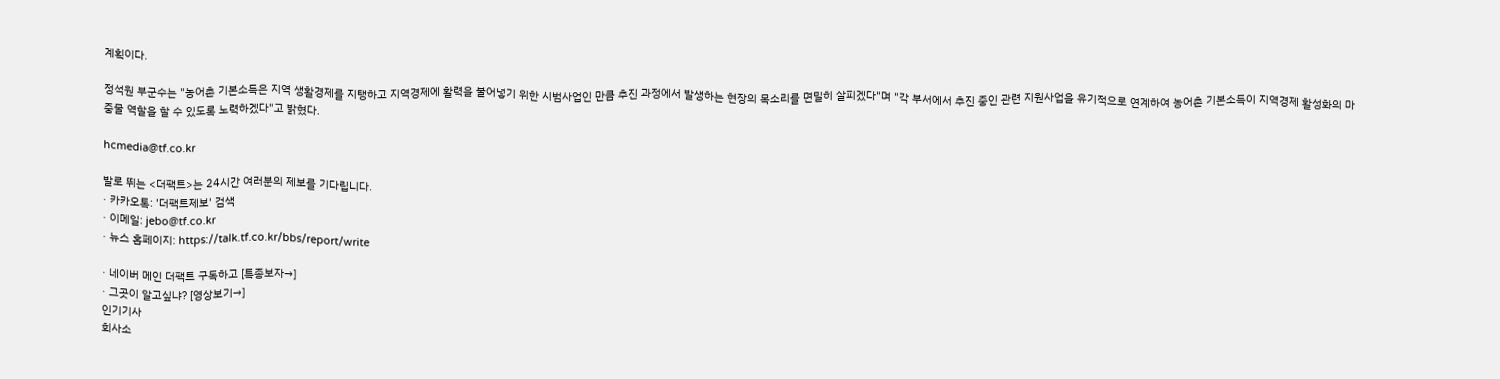계획이다.

정석원 부군수는 "농어촌 기본소득은 지역 생활경제를 지탱하고 지역경제에 활력을 불어넣기 위한 시범사업인 만큼 추진 과정에서 발생하는 현장의 목소리를 면밀히 살피겠다"며 "각 부서에서 추진 중인 관련 지원사업을 유기적으로 연계하여 농어촌 기본소득이 지역경제 활성화의 마중물 역할을 할 수 있도록 노력하겠다"고 밝혔다.

hcmedia@tf.co.kr

발로 뛰는 <더팩트>는 24시간 여러분의 제보를 기다립니다.
· 카카오톡: '더팩트제보' 검색
· 이메일: jebo@tf.co.kr
· 뉴스 홈페이지: https://talk.tf.co.kr/bbs/report/write

· 네이버 메인 더팩트 구독하고 [특종보자→]
· 그곳이 알고싶냐? [영상보기→]
인기기사
회사소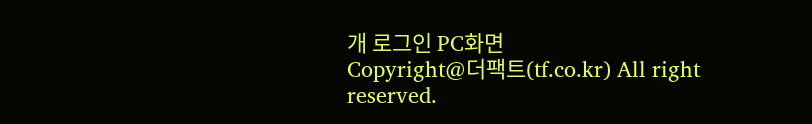개 로그인 PC화면
Copyright@더팩트(tf.co.kr) All right reserved.